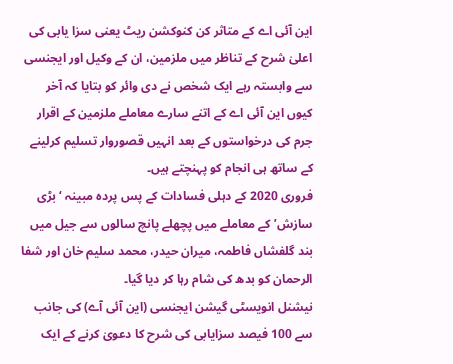این آئی اے کے متاثر کن کنوکشن ریٹ یعنی سزا یابی کی اعلیٰ شرح کے تناظر میں ملزمین، ان کے وکیل اور ایجنسی سے وابستہ رہے ایک شخص نے دی وائر کو بتایا کہ آخر کیوں این آئی اے کے اتنے سارے معاملے ملزمین کے اقرار جرم کی درخواستوں کے بعد انہیں قصوروار تسلیم کرلینے کے ساتھ ہی انجام کو پہنچتے ہیں۔
فروری 2020 کے دہلی فسادات کے پس پردہ مبینہ ‘بڑی سازش’ کے معاملے میں پچھلے پانچ سالوں سے جیل میں بند گلفشاں فاطمہ، میران حیدر، محمد سلیم خان اور شفا الرحمان کو بدھ کی شام رہا کر دیا گیا۔
نیشنل انویسٹی گیشن ایجنسی (این آئی آے) کی جانب سے 100 فیصد سزایابی کی شرح کا دعویٰ کرنے کے ایک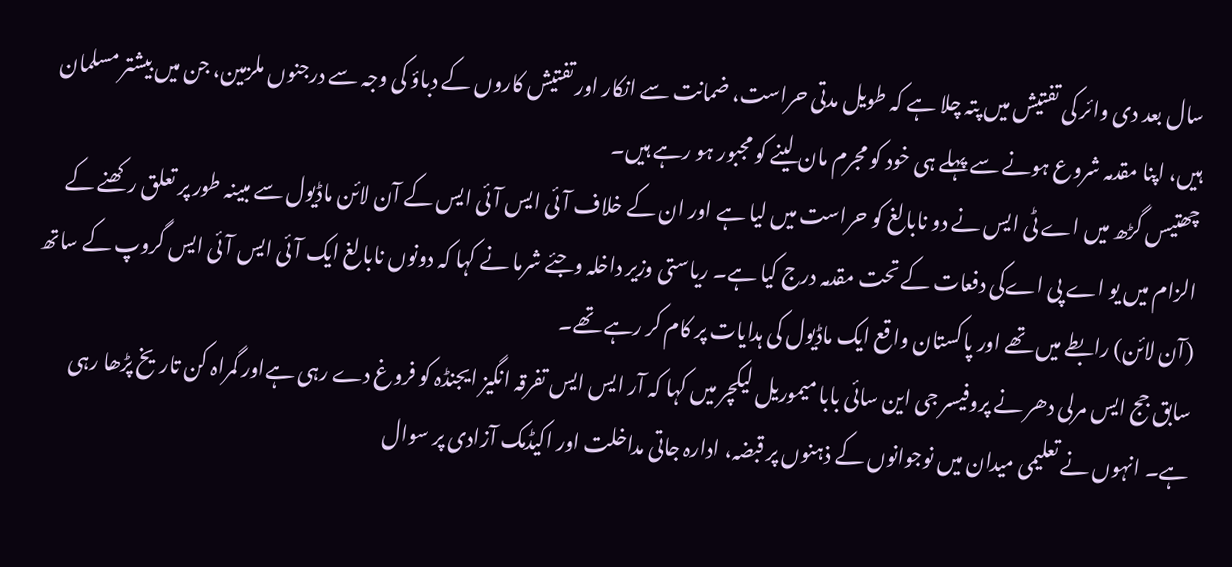سال بعد دی وائر کی تفتیش میں پتہ چلا ہے کہ طویل مدتی حراست، ضمانت سے انکار اور تفتیش کاروں کے دباؤ کی وجہ سے درجنوں ملزمین، جن میں بیشتر مسلمان ہیں، اپنا مقدمہ شروع ہونے سے پہلے ہی خود کو مجرم مان لینے کو مجبور ہو رہے ہیں۔
چھتیس گڑھ میں اے ٹی ایس نے دو نابالغ کو حراست میں لیا ہے اور ان کے خلاف آئی ایس آئی ایس کے آن لائن ماڈیول سے مبینہ طور پر تعلق رکھنے کے الزام میں یو اے پی اےکی دفعات کے تحت مقدمہ درج کیا ہے۔ ریاستی وزیر داخلہ وجئے شرما نے کہا کہ دونوں نابالغ ایک آئی ایس آئی ایس گروپ کے ساتھ (آن لائن) رابطے میں تھے اور پاکستان واقع ایک ماڈیول کی ہدایات پر کام کر رہے تھے۔
سابق جج ایس مرلی دھر نے پروفیسر جی این سائی بابا میموریل لیکچر میں کہا کہ آر ایس ایس تفرقہ انگیز ایجنڈہ کو فروغ دے رہی ہےاور گمراہ کن تاریخ پڑھا رہی ہے۔ انہوں نے تعلیمی میدان میں نوجوانوں کے ذہنوں پر قبضہ، ادارہ جاتی مداخلت اور اکیڈمک آزادی پر سوال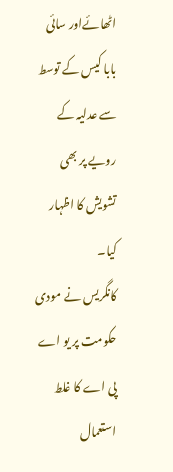اٹھائےاور سائی بابا کیس کے توسط سے عدلیہ کے رویے پر بھی تشویش کا اظہار کیا۔
کانگریس نے مودی حکومت پر یو اے پی اے کا غلط استعمال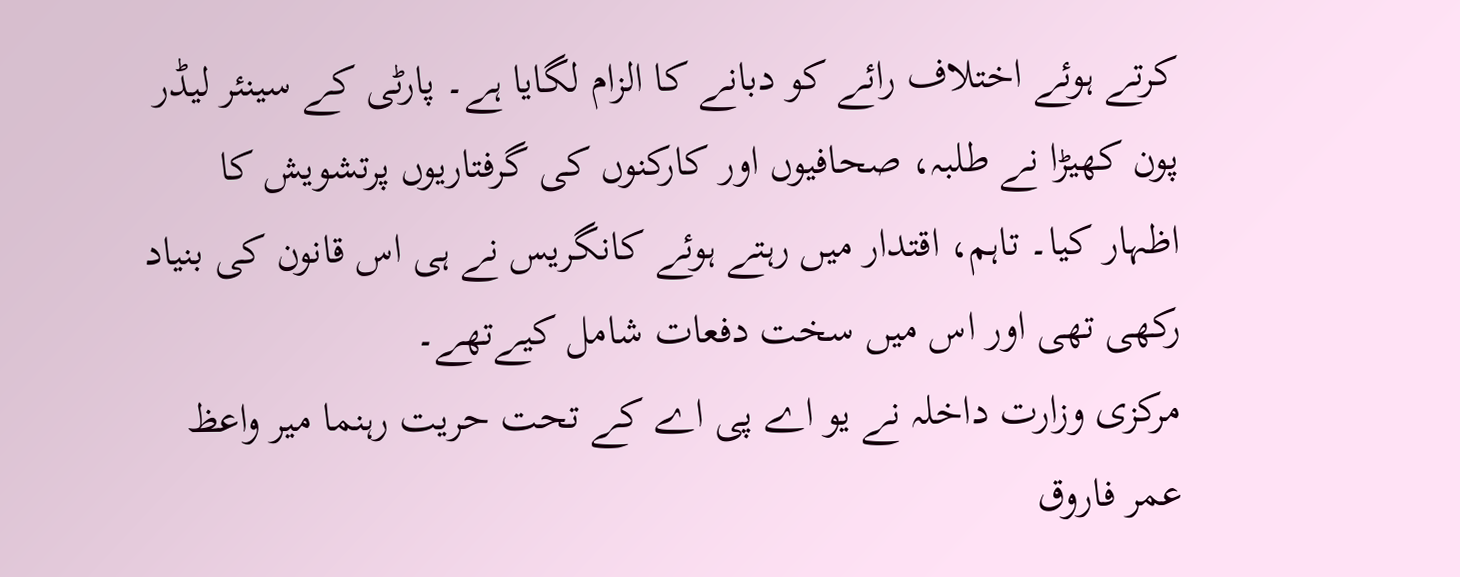کرتے ہوئے اختلاف رائے کو دبانے کا الزام لگایا ہے۔ پارٹی کے سینئر لیڈر پون کھیڑا نے طلبہ، صحافیوں اور کارکنوں کی گرفتاریوں پرتشویش کا اظہار کیا۔ تاہم، اقتدار میں رہتے ہوئے کانگریس نے ہی اس قانون کی بنیاد رکھی تھی اور اس میں سخت دفعات شامل کیےتھے۔
مرکزی وزارت داخلہ نے یو اے پی اے کے تحت حریت رہنما میر واعظ عمر فاروق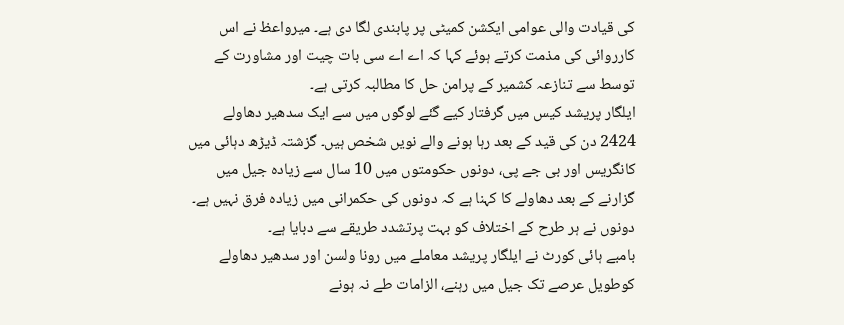کی قیادت والی عوامی ایکشن کمیٹی پر پابندی لگا دی ہے۔ میرواعظ نے اس کارروائی کی مذمت کرتے ہوئے کہا کہ اے اے سی بات چیت اور مشاورت کے توسط سے تنازعہ کشمیر کے پرامن حل کا مطالبہ کرتی ہے۔
ایلگار پریشد کیس میں گرفتار کیے گئے لوگوں میں سے ایک سدھیر دھاولے 2424 دن کی قید کے بعد رہا ہونے والے نویں شخص ہیں۔ گزشتہ ڈیڑھ دہائی میں کانگریس اور بی جے پی، دونوں حکومتوں میں 10 سال سے زیادہ جیل میں گزارنے کے بعد دھاولے کا کہنا ہے کہ دونوں کی حکمرانی میں زیادہ فرق نہیں ہے۔ دونوں نے ہر طرح کے اختلاف کو بہت پرتشدد طریقے سے دبایا ہے۔
بامبے ہائی کورٹ نے ایلگار پریشد معاملے میں رونا ولسن اور سدھیر دھاولے کوطویل عرصے تک جیل میں رہنے، الزامات طے نہ ہونے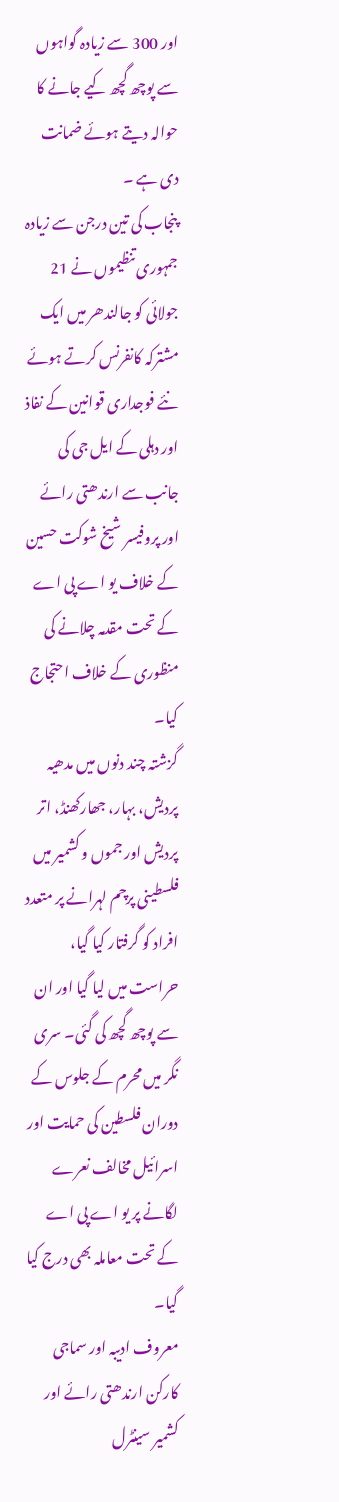اور 300 سے زیادہ گواہوں سے پوچھ گچھ کیے جانے کا حوالہ دیتے ہوئے ضمانت دی ہے ۔
پنجاب کی تین درجن سے زیادہ جمہوری تنظیموں نے 21 جولائی کو جالندھر میں ایک مشترکہ کانفرنس کرتے ہوئے نئے فوجداری قوانین کے نفاذ اور دہلی کے ایل جی کی جانب سے ارندھتی رائے اور پروفیسر شیخ شوکت حسین کے خلاف یو اے پی اے کے تحت مقدمہ چلانے کی منظوری کے خلاف احتجاج کیا۔
گزشتہ چند دنوں میں مدھیہ پردیش، بہار، جھارکھنڈ، اتر پردیش اور جموں و کشمیر میں فلسطینی پرچم لہرانے پر متعدد افراد کو گرفتار کیا گیا، حراست میں لیا گیا اور ان سے پوچھ گچھ کی گئی۔ سری نگر میں محرم کے جلوس کے دوران فلسطین کی حمایت اور اسرائیل مخالف نعرے لگانے پر یو اے پی اے کے تحت معاملہ بھی درج کیا گیا۔
معروف ادیبہ اور سماجی کارکن ارندھتی رائے اور کشمیر سینٹرل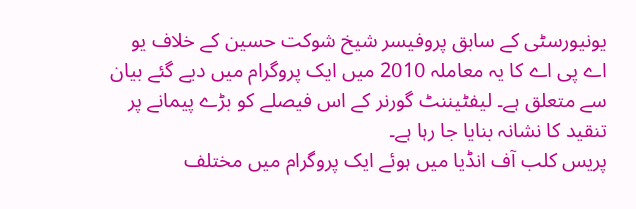یونیورسٹی کے سابق پروفیسر شیخ شوکت حسین کے خلاف یو اے پی اے کا یہ معاملہ 2010 میں ایک پروگرام میں دیے گئے بیان سے متعلق ہے۔ لیفٹیننٹ گورنر کے اس فیصلے کو بڑے پیمانے پر تنقید کا نشانہ بنایا جا رہا ہے۔
پریس کلب آف انڈیا میں ہوئے ایک پروگرام میں مختلف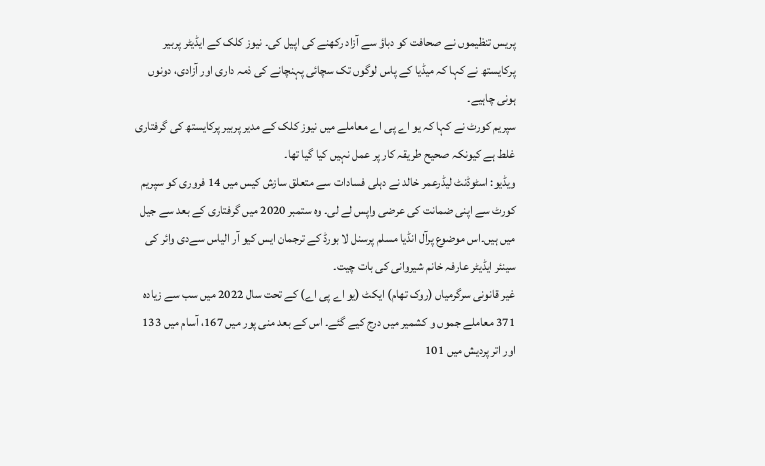پریس تنظیموں نے صحافت کو دباؤ سے آزاد رکھنے کی اپیل کی۔ نیوز کلک کے ایڈیٹر پربیر پرکایستھ نے کہا کہ میڈیا کے پاس لوگوں تک سچائی پہنچانے کی ذمہ داری اور آزادی، دونوں ہونی چاہیے۔
سپریم کورٹ نے کہا کہ یو اے پی اے معاملے میں نیوز کلک کے مدیر پربیر پرکایستھ کی گرفتاری غلط ہے کیونکہ صحیح طریقہ کار پر عمل نہیں کیا گیا تھا۔
ویڈیو: اسٹوڈنٹ لیڈرعمر خالد نے دہلی فسادات سے متعلق سازش کیس میں 14 فروری کو سپریم کورٹ سے اپنی ضمانت کی عرضی واپس لے لی۔ وہ ستمبر 2020 میں گرفتاری کے بعد سے جیل میں ہیں۔اس موضوع پرآل انڈیا مسلم پرسنل لا بورڈ کے ترجمان ایس کیو آر الیاس سےدی وائر کی سینئر ایڈیٹر عارفہ خانم شیروانی کی بات چیت۔
غیر قانونی سرگرمیاں (روک تھام) ایکٹ (یو اے پی اے) کے تحت سال 2022 میں سب سے زیادہ 371 معاملے جموں و کشمیر میں درج کیے گئے۔ اس کے بعد منی پور میں 167، آسام میں 133 اور اتر پردیش میں 101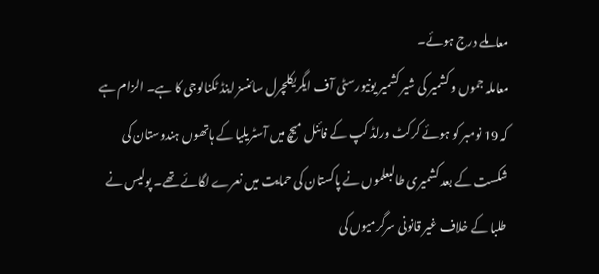معاملے درج ہوئے۔
معاملہ جموں و کشمیر کی شیر کشمیر یونیورسٹی آف ایگریکلچرل سائنسز اینڈ ٹکنالوجی کا ہے۔ الزام ہے کہ 19 نومبر کو ہوئے کرکٹ ورلڈ کپ کے فائنل میچ میں آسٹریلیا کے ہاتھوں ہندوستان کی شکست کے بعد کشمیری طالبعلموں نے پاکستان کی حمایت میں نعرے لگائے تھے۔ پولیس نے طلبا کے خلاف غیر قانونی سرگرمیوں کی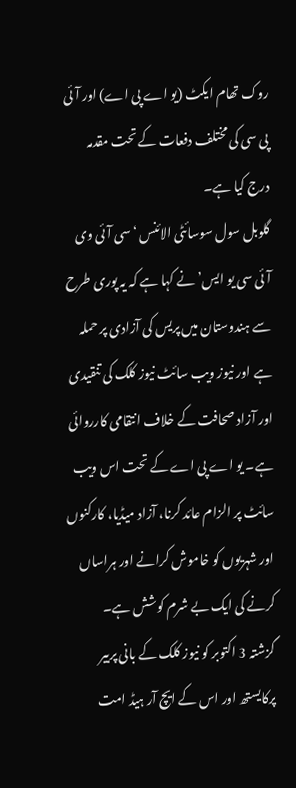روک تھام ایکٹ (یو اے پی اے) اور آئی پی سی کی مختلف دفعات کے تحت مقدمہ درج کیا ہے۔
گلوبل سول سوسائٹی الائنس ‘سی آئی وی آئی سی یو ایس’ نے کہا ہے کہ یہ پوری طرح سے ہندوستان میں پریس کی آزادی پر حملہ ہے اور نیوز ویب سائٹ نیوز کلک کی تنقیدی اور آزاد صحافت کے خلاف انتقامی کارروائی ہے۔ یو اے پی اے کے تحت اس ویب سائٹ پر الزام عائد کرنا، آزاد میڈیا، کارکنوں اور شہریوں کو خاموش کرانے اور ہراساں کرنے کی ایک بے شرم کوشش ہے۔
گزشتہ 3 اکتوبر کو نیوز کلک کے بانی پربیر پرکایستھ اور اس کے ایچ آر ہیڈ امت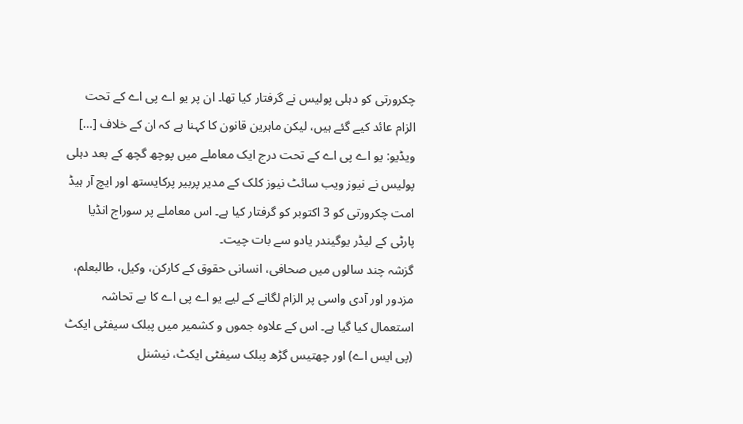چکرورتی کو دہلی پولیس نے گرفتار کیا تھا۔ ان پر یو اے پی اے کے تحت الزام عائد کیے گئے ہیں، لیکن ماہرین قانون کا کہنا ہے کہ ان کے خلاف […]
ویڈیو: یو اے پی اے کے تحت درج ایک معاملے میں پوچھ گچھ کے بعد دہلی پولیس نے نیوز ویب سائٹ نیوز کلک کے مدیر پربیر پرکایستھ اور ایچ آر ہیڈ امت چکرورتی کو 3 اکتوبر کو گرفتار کیا ہے۔ اس معاملے پر سوراج انڈیا پارٹی کے لیڈر یوگیندر یادو سے بات چیت۔
گزشہ چند سالوں میں صحافی، انسانی حقوق کے کارکن، وکیل، طالبعلم، مزدور اور آدی واسی پر الزام لگانے کے لیے یو اے پی اے کا بے تحاشہ استعمال کیا گیا ہے۔ اس کے علاوہ جموں و کشمیر میں پبلک سیفٹی ایکٹ (پی ایس اے) اور چھتیس گڑھ پبلک سیفٹی ایکٹ، نیشنل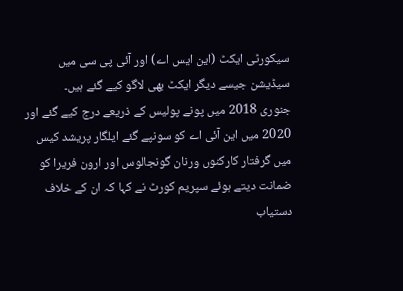سیکورٹی ایکٹ (این ایس اے) اور آئی پی سی میں سیڈیشن جیسے دیگر ایکٹ بھی لاگو کیے گئے ہیں۔
جنوری 2018 میں پونے پولیس کے ذریعے درج کیے گئے اور 2020 میں این آئی اے کو سونپے گئے ایلگار پریشد کیس میں گرفتار کارکنوں ورنان گونجالوس اور ارون فریرا کو ضمانت دیتے ہوئے سپریم کورٹ نے کہا کہ ان کے خلاف دستیاب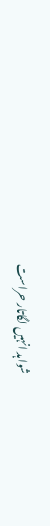شواہد انہیں لگاتار حراست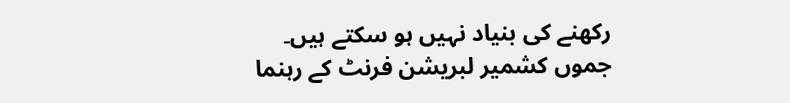رکھنے کی بنیاد نہیں ہو سکتے ہیں۔
جموں کشمیر لبریشن فرنٹ کے رہنما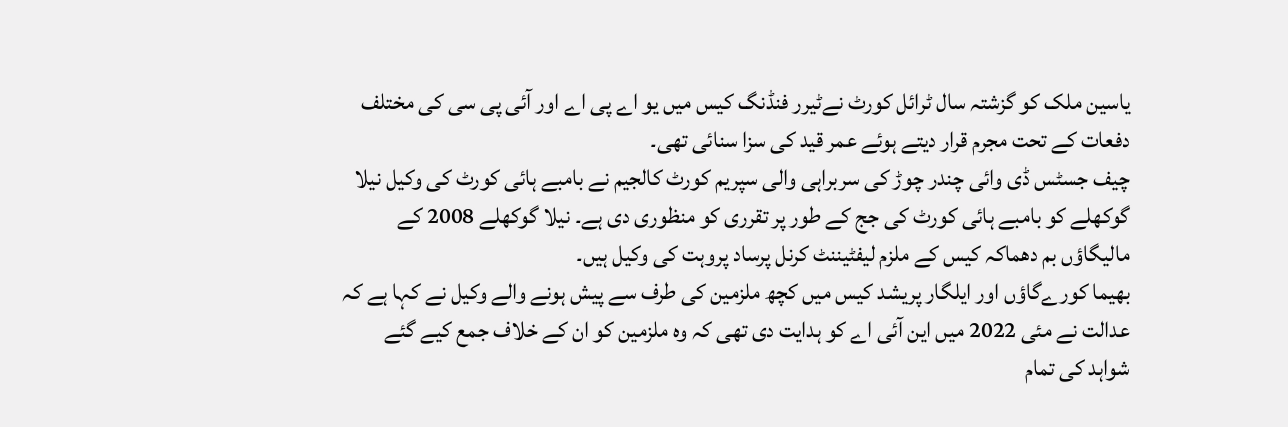یاسین ملک کو گزشتہ سال ٹرائل کورٹ نےٹیرر فنڈنگ کیس میں یو اے پی اے اور آئی پی سی کی مختلف دفعات کے تحت مجرم قرار دیتے ہوئے عمر قید کی سزا سنائی تھی۔
چیف جسٹس ڈی وائی چندر چوڑ کی سربراہی والی سپریم کورٹ کالجیم نے بامبے ہائی کورٹ کی وکیل نیلا گوکھلے کو بامبے ہائی کورٹ کی جج کے طور پر تقرری کو منظوری دی ہے۔ نیلا گوکھلے 2008 کے مالیگاؤں بم دھماکہ کیس کے ملزم لیفٹیننٹ کرنل پرساد پروہت کی وکیل ہیں۔
بھیما کورےگاؤں اور ایلگار پریشد کیس میں کچھ ملزمین کی طرف سے پیش ہونے والے وکیل نے کہا ہے کہ عدالت نے مئی 2022 میں این آئی اے کو ہدایت دی تھی کہ وہ ملزمین کو ان کے خلاف جمع کیے گئے شواہد کی تمام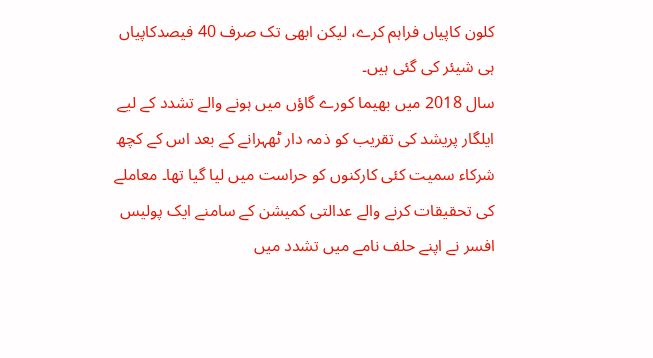کلون کاپیاں فراہم کرے، لیکن ابھی تک صرف 40 فیصدکاپیاں ہی شیئر کی گئی ہیں۔
سال 2018 میں بھیما کورے گاؤں میں ہونے والے تشدد کے لیے ایلگار پریشد کی تقریب کو ذمہ دار ٹھہرانے کے بعد اس کے کچھ شرکاء سمیت کئی کارکنوں کو حراست میں لیا گیا تھا۔ معاملے کی تحقیقات کرنے والے عدالتی کمیشن کے سامنے ایک پولیس افسر نے اپنے حلف نامے میں تشدد میں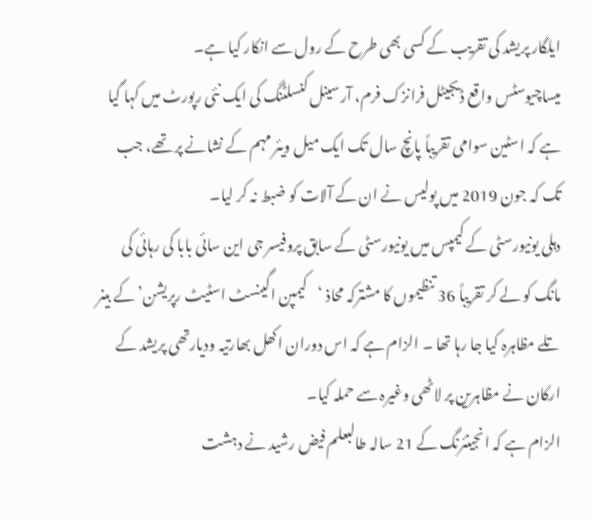ایلگار پریشد کی تقریب کے کسی بھی طرح کے رول سے انکار کیا ہے۔
میساچیوسٹس واقع ڈیجیٹل فرانزک فرم، آرسینل کنسلٹنگ کی ایک نئی رپورٹ میں کہا گیا ہے کہ اسٹین سوامی تقریباً پانچ سال تک ایک میل ویئر مہم کے نشانے پر تھے، جب تک کہ جون 2019 میں پولیس نے ان کے آلات کو ضبط نہ کر لیا۔
دہلی یونیورسٹی کے کیمپس میں یونیورسٹی کے سابق پروفیسر جی این سائی بابا کی رہائی کی مانگ کو لے کر تقریباً 36 تنظیموں کا مشترکہ محاذ ‘کیمپن اگینسٹ اسٹیٹ رپریشن’ کے بینر تلے مظاہرہ کیا جا رہا تھا ۔ الزام ہے کہ اس دوران اکھل بھارتیہ ودیارتھی پریشد کے ارکان نے مظاہرین پر لاٹھی وغیرہ سے حملہ کیا۔
الزام ہے کہ انجینئرنگ کے 21 سالہ طالبعلم فیض رشید نے دہشت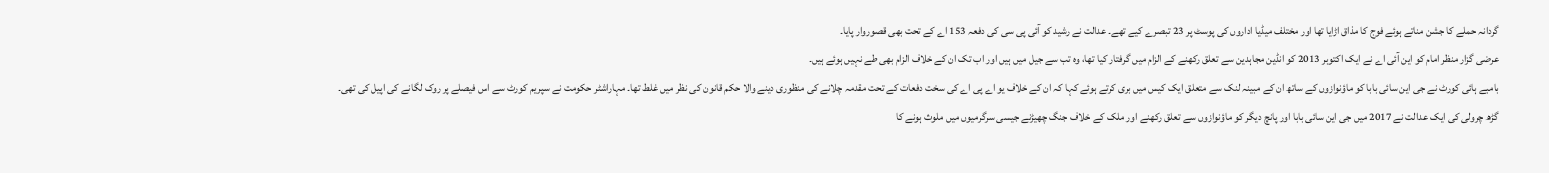گردانہ حملے کا جشن مناتے ہوئے فوج کا مذاق اڑایا تھا اور مختلف میڈیا اداروں کی پوسٹ پر 23 تبصرے کیے تھے۔ عدالت نے رشید کو آئی پی سی کی دفعہ 153 اے کے تحت بھی قصوروار پایا۔
عرضی گزار منظر امام کو این آئی اے نے ایک اکتوبر 2013 کو انڈین مجاہدین سے تعلق رکھنے کے الزام میں گرفتار کیا تھا، وہ تب سے جیل میں ہیں اور اب تک ان کے خلاف الزام بھی طے نہیں ہوئے ہیں۔
بامبے ہائی کورٹ نے جی این سائی بابا کو ماؤنوازوں کے ساتھ ان کے مبینہ لنک سے متعلق ایک کیس میں بری کرتے ہوئے کہا کہ ان کے خلاف یو اے پی اے کی سخت دفعات کے تحت مقدمہ چلانے کی منظوری دینے والا حکم قانون کی نظر میں غلط تھا۔ مہاراشٹر حکومت نے سپریم کورٹ سے اس فیصلے پر روک لگانے کی اپیل کی تھی۔
گڑھ چرولی کی ایک عدالت نے 2017 میں جی این سائی بابا اور پانچ دیگر کو ماؤنوازوں سے تعلق رکھنے اور ملک کے خلاف جنگ چھیڑنے جیسی سرگرمیوں میں ملوث ہونے کا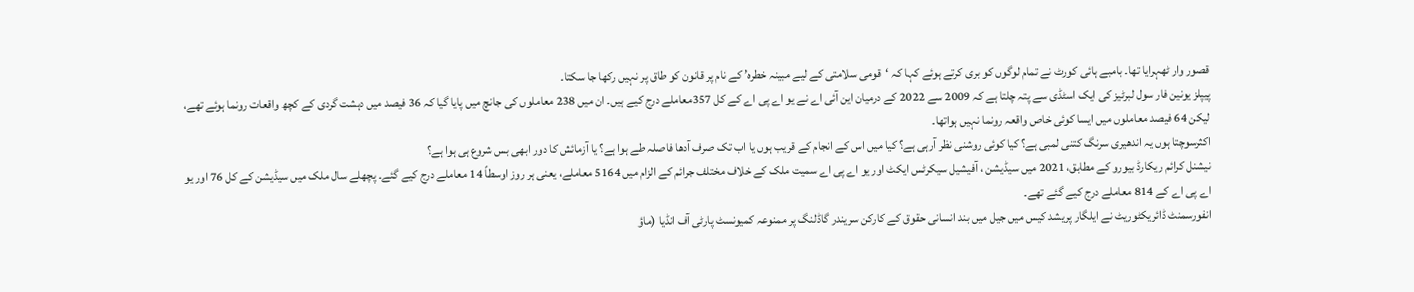قصور وار ٹھہرایا تھا۔ بامبے ہائی کورٹ نے تمام لوگوں کو بری کرتے ہوئے کہا کہ ‘قومی سلامتی کے لیے مبینہ خطرہ’ کے نام پر قانون کو طاق پر نہیں رکھا جا سکتا۔
پیپلز یونین فار سول لبرٹیز کی ایک اسٹڈی سے پتہ چلتا ہے کہ 2009 سے 2022 کے درمیان این آئی اے نے یو اے پی اے کے کل 357معاملے درج کیے ہیں۔ ان میں 238 معاملوں کی جانچ میں پایا گیا کہ 36 فیصد میں دہشت گردی کے کچھ واقعات رونما ہوئے تھے، لیکن 64 فیصد معاملوں میں ایسا کوئی خاص واقعہ رونما نہیں ہواتھا۔
اکثرسوچتا ہوں یہ اندھیری سرنگ کتنی لمبی ہے؟ کیا کوئی روشنی نظر آرہی ہے؟ کیا میں اس کے انجام کے قریب ہوں یا اب تک صرف آدھا فاصلہ طے ہوا ہے؟ یا آزمائش کا دور ابھی بس شروع ہی ہوا ہے؟
نیشنل کرائم ریکارڈ بیورو کے مطابق، 2021 میں سیڈیشن ، آفیشیل سیکرٹس ایکٹ اور یو اے پی اے سمیت ملک کے خلاف مختلف جرائم کے الزام میں 5164 معاملے، یعنی ہر روز اوسطاً 14 معاملے درج کیے گئے۔ پچھلے سال ملک میں سیڈیشن کے کل 76 اور یو اے پی اے کے 814 معاملے درج کیے گئے تھے۔
انفورسمنٹ ڈائریکٹوریٹ نے ایلگار پریشد کیس میں جیل میں بند انسانی حقوق کے کارکن سریندر گاڈلنگ پر ممنوعہ کمیونسٹ پارٹی آف انڈیا (ماؤ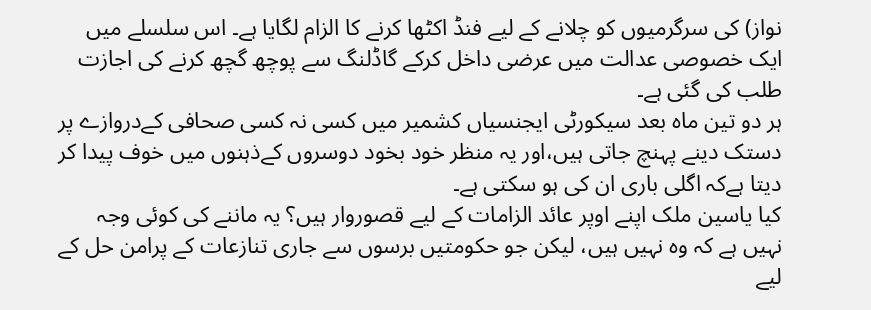نواز) کی سرگرمیوں کو چلانے کے لیے فنڈ اکٹھا کرنے کا الزام لگایا ہے۔ اس سلسلے میں ایک خصوصی عدالت میں عرضی داخل کرکے گاڈلنگ سے پوچھ گچھ کرنے کی اجازت طلب کی گئی ہے۔
ہر دو تین ماہ بعد سیکورٹی ایجنسیاں کشمیر میں کسی نہ کسی صحافی کےدروازے پر دستک دینے پہنچ جاتی ہیں،اور یہ منظر خود بخود دوسروں کےذہنوں میں خوف پیدا کر دیتا ہےکہ اگلی باری ان کی ہو سکتی ہے۔
کیا یاسین ملک اپنے اوپر عائد الزامات کے لیے قصوروار ہیں؟ یہ ماننے کی کوئی وجہ نہیں ہے کہ وہ نہیں ہیں، لیکن جو حکومتیں برسوں سے جاری تنازعات کے پرامن حل کے لیے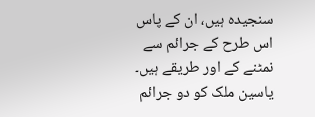سنجیدہ ہیں، ان کے پاس اس طرح کے جرائم سے نمٹنے کے اور طریقے ہیں۔
یاسین ملک کو دو جرائم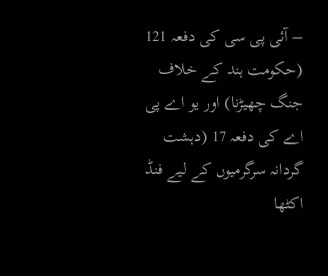– آئی پی سی کی دفعہ 121 (حکومت ہند کے خلاف جنگ چھیڑنا) اور یو اے پی اے کی دفعہ 17 (دہشت گردانہ سرگرمیوں کے لیے فنڈ اکٹھا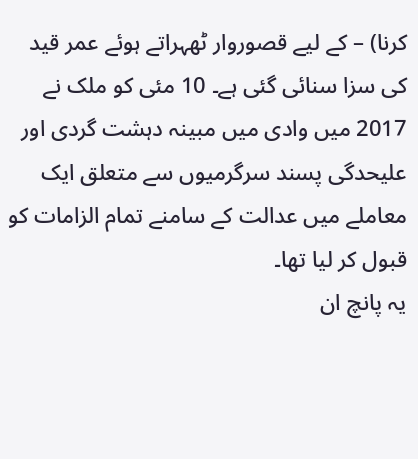کرنا) – کے لیے قصوروار ٹھہراتے ہوئے عمر قید کی سزا سنائی گئی ہے۔ 10 مئی کو ملک نے 2017 میں وادی میں مبینہ دہشت گردی اور علیحدگی پسند سرگرمیوں سے متعلق ایک معاملے میں عدالت کے سامنے تمام الزامات کو قبول کر لیا تھا۔
یہ پانچ ان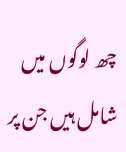چھ لوگوں میں شامل ہیں جن پر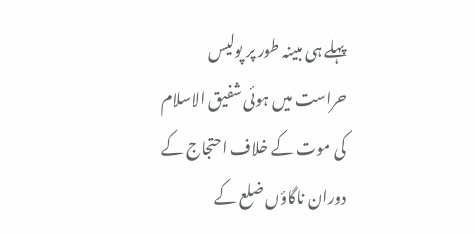پہلے ہی مبینہ طور پر پولیس حراست میں ہوئی شفیق الاسلام کی موت کے خلاف احتجاج کے دوران ناگاؤں ضلع کے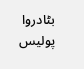بٹادروا پولیس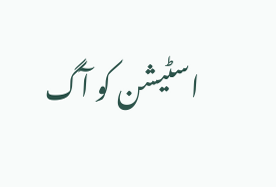اسٹیشن کو آگ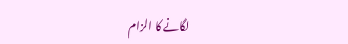لگانے کا الزام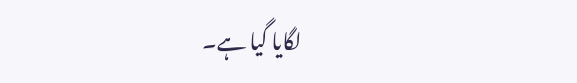لگایا گیا ہے۔